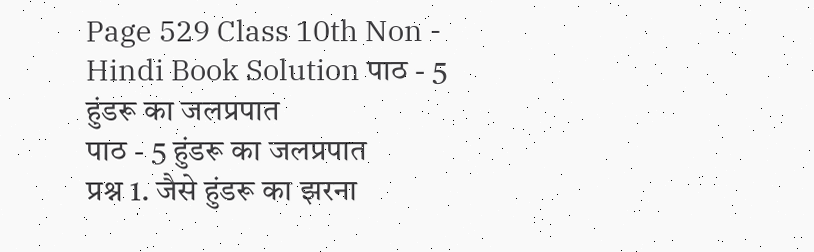Page 529 Class 10th Non - Hindi Book Solution पाठ - 5 हुंडरू का जलप्रपात
पाठ - 5 हुंडरू का जलप्रपात
प्रश्न 1. जैसे हुंडरू का झरना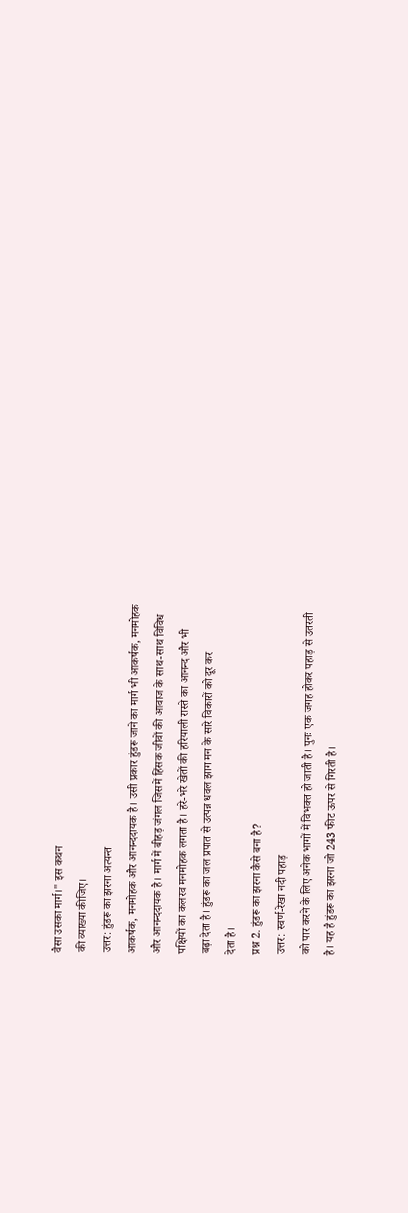वैसा उसका मार्ग।" इस कथन
की व्याख्या कीजिए।
उत्तर: हुंडरू का झरना अत्यन्त
आकर्षक, मनमोहक और आनन्ददायक है। उसी प्रकार हुंडरू जाने का मार्ग भी आकर्षक, मनमोहक
और आनन्ददायक है। मार्ग में बीहड़ जंगल जिसमें हिंसक जीवों की आवाज के साथ-साथ विविध
पक्षियों का कलरव मनमोहक लगता है। हरे-भरे खेतों की हरियाली रास्ते का आनन्द और भी
बढ़ा देता है। हुंडरू का जल प्रपात से उत्पन्न धवल झाग मन के सारे विकारों को दूर कर
देता है।
प्रश्न 2. हुंडरू का झरना कैसे बना है?
उत्तर: स्वर्ण-रेखा नदी पहाड़
को पार करने के लिए अनेक भागों में विभक्त हो जाती है। पुनः एक जगह होकर पहाड़ से उतरती
है। यह है हुंडरू का झरना जो 243 फीट ऊपर से गिरती है।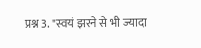प्रश्न 3. "स्वयं झरने से भी ज्यादा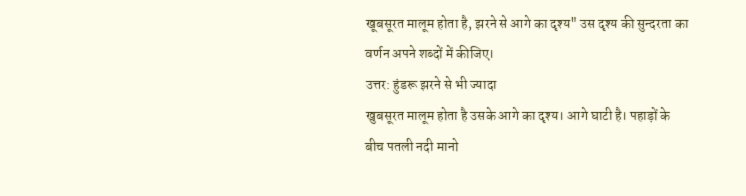खूबसूरत मालूम होता है, झरने से आगे का दृश्य" उस दृश्य की सुन्दरता का वर्णन अपने शब्दों में कीजिए।
उत्तर: हुंडरू झरने से भी ज्यादा
खुबसूरत मालूम होता है उसके आगे का दृश्य। आगे घाटी है। पहाड़ों के बीच पतली नदी मानो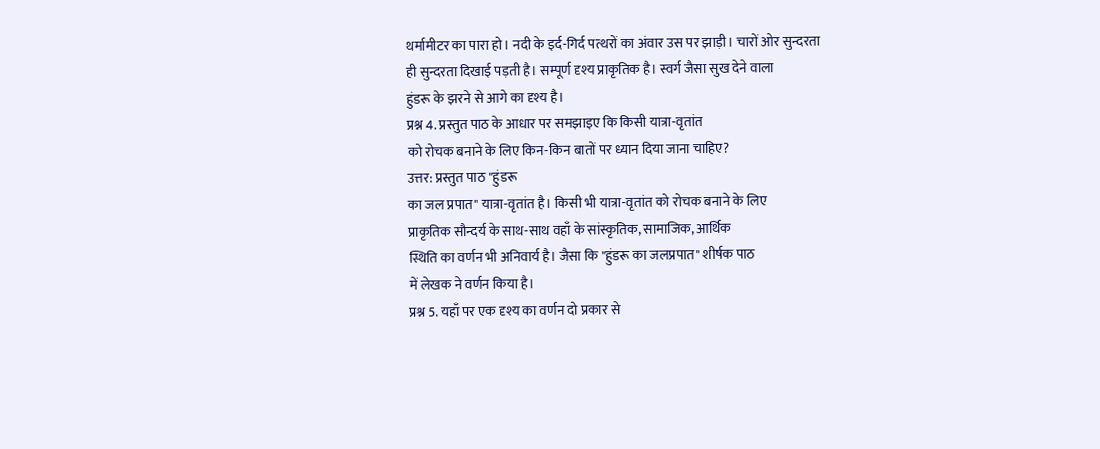थर्मामीटर का पारा हो। नदी के इर्द-गिर्द पत्थरों का अंवार उस पर झाड़ी। चारों ओर सुन्दरता
ही सुन्दरता दिखाई पड़ती है। सम्पूर्ण दृश्य प्राकृतिक है। स्वर्ग जैसा सुख देने वाला
हुंडरू के झरने से आगे का दृश्य है।
प्रश्न 4. प्रस्तुत पाठ के आधार पर समझाइए कि किसी यात्रा-वृतांत
को रोचक बनाने के लिए किन-किन बातों पर ध्यान दिया जाना चाहिए?
उत्तर: प्रस्तुत पाठ "हुंडरू
का जल प्रपात" यात्रा-वृतांत है। किसी भी यात्रा-वृतांत को रोचक बनाने के लिए
प्राकृतिक सौन्दर्य के साथ-साथ वहाँ के सांस्कृतिक, सामाजिक, आर्थिक
स्थिति का वर्णन भी अनिवार्य है। जैसा कि "हुंडरू का जलप्रपात" शीर्षक पाठ
में लेखक ने वर्णन किया है।
प्रश्न 5. यहाँ पर एक दृश्य का वर्णन दो प्रकार से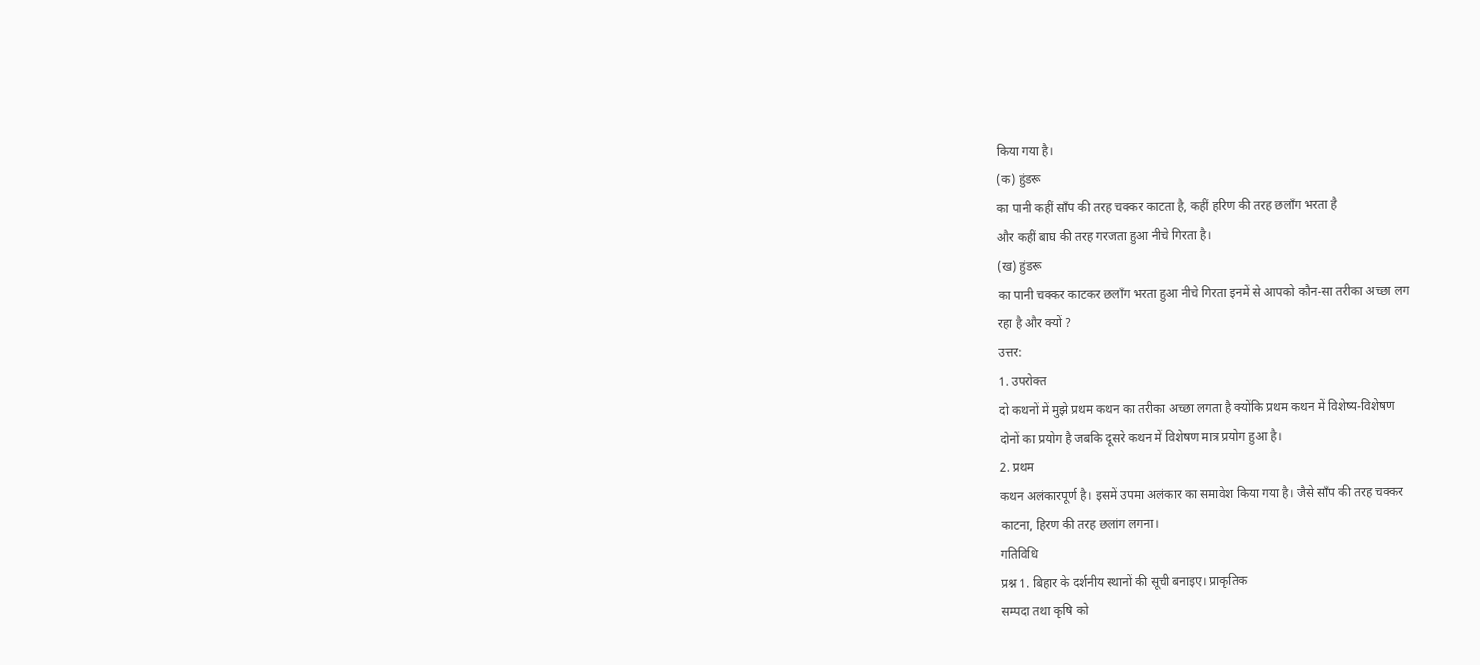किया गया है।
(क) हुंडरू
का पानी कहीं साँप की तरह चक्कर काटता है, कहीं हरिण की तरह छलाँग भरता है
और कहीं बाघ की तरह गरजता हुआ नीचे गिरता है।
(ख) हुंडरू
का पानी चक्कर काटकर छलाँग भरता हुआ नीचे गिरता इनमें से आपको कौन-सा तरीका अच्छा लग
रहा है और क्यों ?
उत्तर:
1. उपरोक्त
दो कथनों में मुझे प्रथम कथन का तरीका अच्छा लगता है क्योंकि प्रथम कथन में विशेष्य-विशेषण
दोनों का प्रयोग है जबकि दूसरे कथन में विशेषण मात्र प्रयोग हुआ है।
2. प्रथम
कथन अलंकारपूर्ण है। इसमें उपमा अलंकार का समावेश किया गया है। जैसे साँप की तरह चक्कर
काटना, हिरण की तरह छलांग लगना।
गतिविधि
प्रश्न 1. बिहार के दर्शनीय स्थानों की सूची बनाइए। प्राकृतिक
सम्पदा तथा कृषि को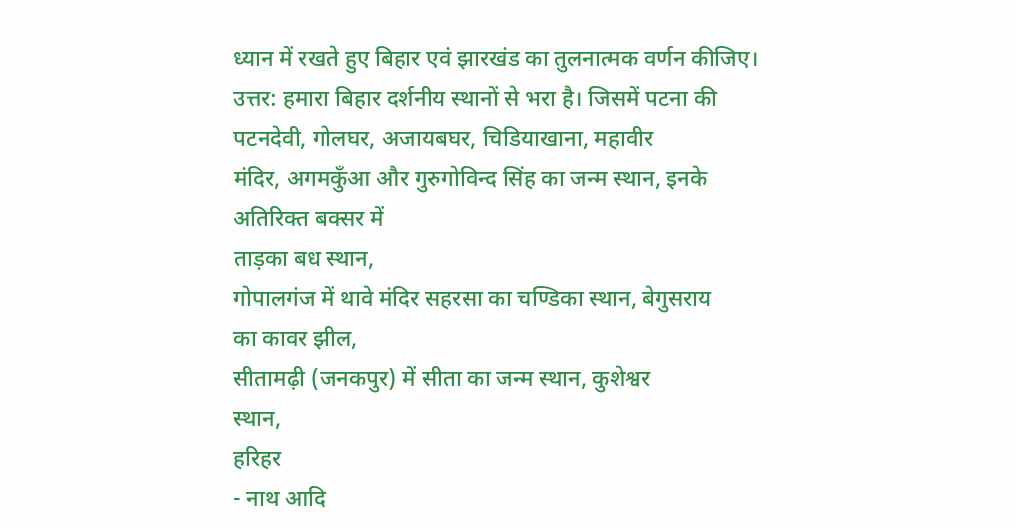ध्यान में रखते हुए बिहार एवं झारखंड का तुलनात्मक वर्णन कीजिए।
उत्तर: हमारा बिहार दर्शनीय स्थानों से भरा है। जिसमें पटना की पटनदेवी, गोलघर, अजायबघर, चिडियाखाना, महावीर
मंदिर, अगमकुँआ और गुरुगोविन्द सिंह का जन्म स्थान, इनके अतिरिक्त बक्सर में
ताड़का बध स्थान,
गोपालगंज में थावे मंदिर सहरसा का चण्डिका स्थान, बेगुसराय
का कावर झील,
सीतामढ़ी (जनकपुर) में सीता का जन्म स्थान, कुशेश्वर
स्थान,
हरिहर
- नाथ आदि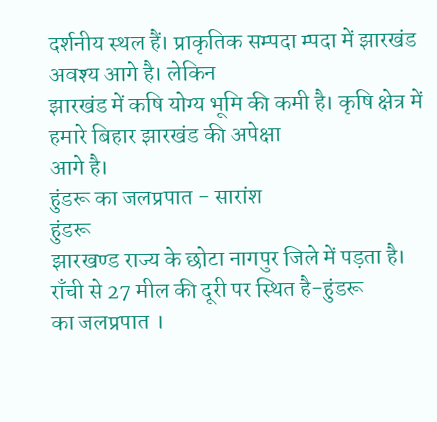दर्शनीय स्थल हैं। प्राकृतिक सम्पदा म्पदा में झारखंड अवश्य आगे है। लेकिन
झारखंड में कषि योग्य भूमि की कमी है। कृषि क्षेत्र में हमारे बिहार झारखंड की अपेक्षा
आगे है।
हुंडरू का जलप्रपात - सारांश
हुंडरू
झारखण्ड राज्य के छोटा नागपुर जिले में पड़ता है। राँची से 27 मील की दूरी पर स्थित है-हुंडरू
का जलप्रपात ।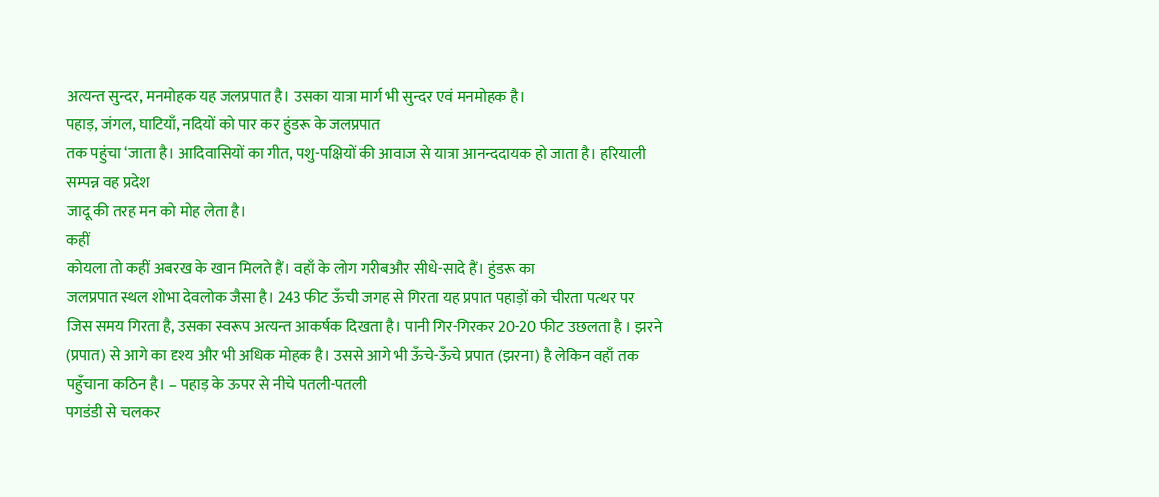अत्यन्त सुन्दर, मनमोहक यह जलप्रपात है। उसका यात्रा मार्ग भी सुन्दर एवं मनमोहक है।
पहाड़, जंगल, घाटियाँ, नदियों को पार कर हुंडरू के जलप्रपात
तक पहुंचा ‘जाता है। आदिवासियों का गीत, पशु-पक्षियों की आवाज से यात्रा आनन्ददायक हो जाता है। हरियाली सम्पन्न वह प्रदेश
जादू की तरह मन को मोह लेता है।
कहीं
कोयला तो कहीं अबरख के खान मिलते हैं। वहाँ के लोग गरीबऔर सीधे-सादे हैं। हुंडरू का
जलप्रपात स्थल शोभा देवलोक जैसा है। 243 फीट ऊँची जगह से गिरता यह प्रपात पहाड़ों को चीरता पत्थर पर
जिस समय गिरता है, उसका स्वरूप अत्यन्त आकर्षक दिखता है। पानी गिर-गिरकर 20-20 फीट उछलता है । झरने
(प्रपात) से आगे का दृश्य और भी अधिक मोहक है। उससे आगे भी ऊँचे-ऊँचे प्रपात (झरना) है लेकिन वहाँ तक पहुँचाना कठिन है। – पहाड़ के ऊपर से नीचे पतली-पतली
पगडंडी से चलकर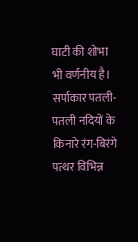घाटी की शोभा भी वर्णनीय है। सर्पाकार पतली-पतली नदियों के किनारे रंग-बिरंगे पत्थर विभिन्न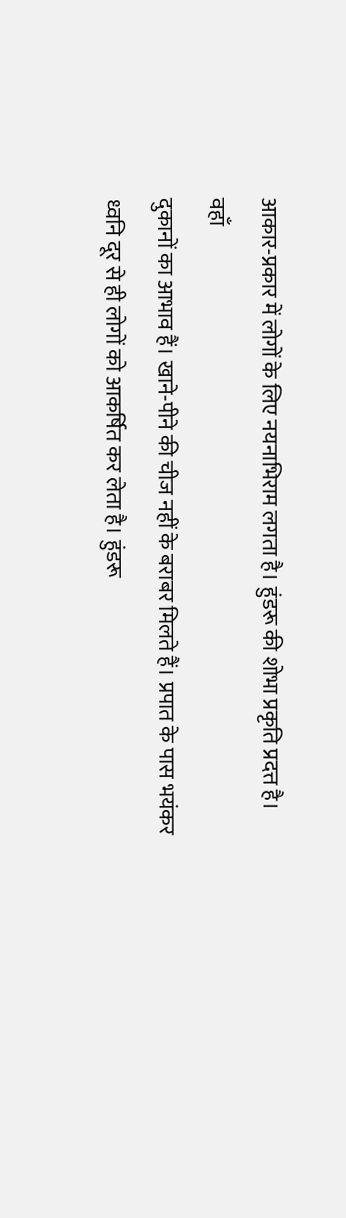आकार-प्रकार में लोगों के लिए नयनाभिराम लगता है। हुंडरू की शोभा प्रकृति प्रदत्त है।
वहाँ
दुकानों का आभाव हैं। खाने-पीने की चीज नहीं के बराबर मिलते हैं। प्रपात के पास भयंकर
ध्वनि दूर से ही लोगों को आकर्षित कर लेता है। हुंडरू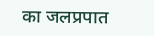का जलप्रपात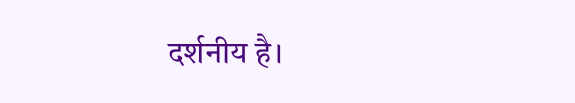दर्शनीय है।